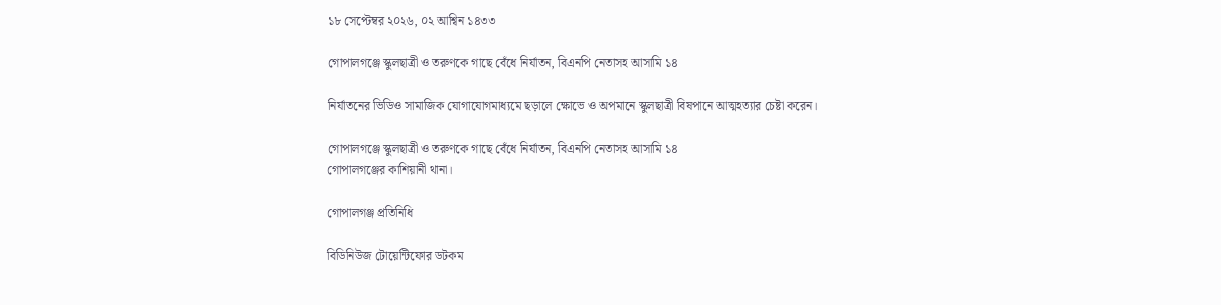১৮ সেপ্টেম্বর ২০২৬, ০২ আশ্বিন ১৪৩৩

গোপালগঞ্জে স্কুলছাত্রী ও তরুণকে গাছে বেঁধে নির্যাতন, বিএনপি নেতাসহ আসামি ১৪

নির্যাতনের ভিডিও সামাজিক যোগাযোগমাধ্যমে ছড়ালে ক্ষোভে ও অপমানে স্কুলছাত্রী বিষপানে আত্মহত্যার চেষ্টা করেন।

গোপালগঞ্জে স্কুলছাত্রী ও তরুণকে গাছে বেঁধে নির্যাতন, বিএনপি নেতাসহ আসামি ১৪
গোপালগঞ্জের কাশিয়ানী থানা।

গোপালগঞ্জ প্রতিনিধি

বিডিনিউজ টোয়েন্টিফোর ডটকম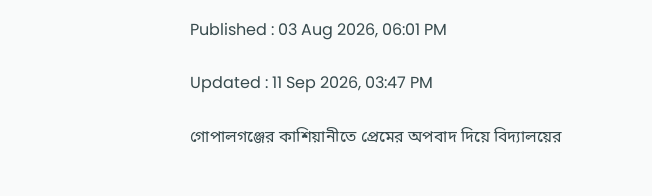Published : 03 Aug 2026, 06:01 PM

Updated : 11 Sep 2026, 03:47 PM

গোপালগঞ্জের কাশিয়ানীতে প্রেমের অপবাদ দিয়ে বিদ্যালয়ের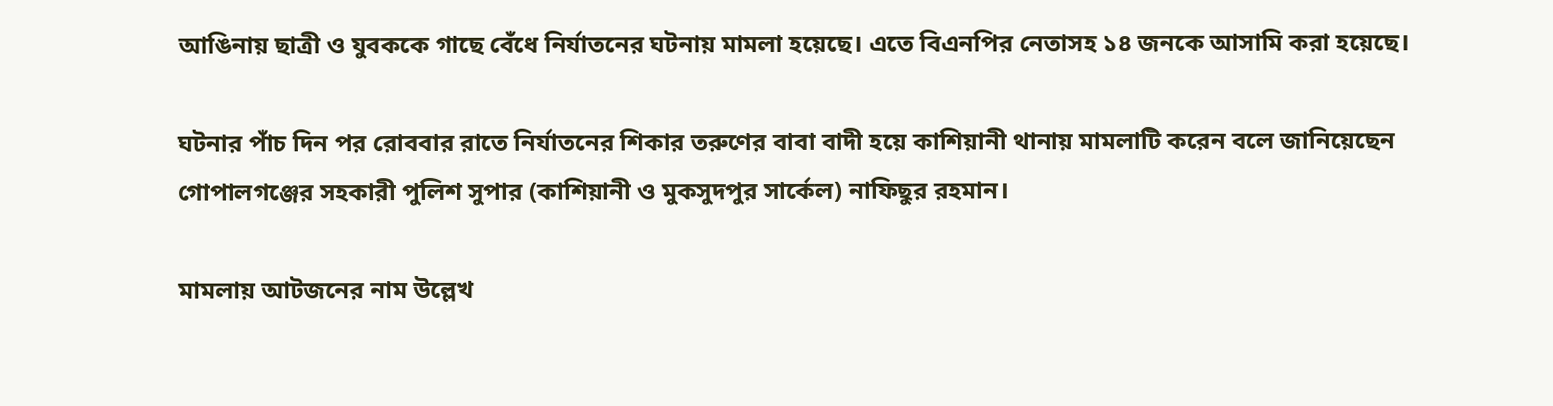আঙিনায় ছাত্রী ও যুবককে গাছে বেঁধে নির্যাতনের ঘটনায় মামলা হয়েছে। এতে বিএনপির নেতাসহ ১৪ জনকে আসামি করা হয়েছে।

ঘটনার পাঁচ দিন পর রোববার রাতে নির্যাতনের শিকার তরুণের বাবা বাদী হয়ে কাশিয়ানী থানায় মামলাটি করেন বলে জানিয়েছেন গোপালগঞ্জের সহকারী পুলিশ সুপার (কাশিয়ানী ও মুকসুদপুর সার্কেল) নাফিছুর রহমান।

মামলায় আটজনের নাম উল্লেখ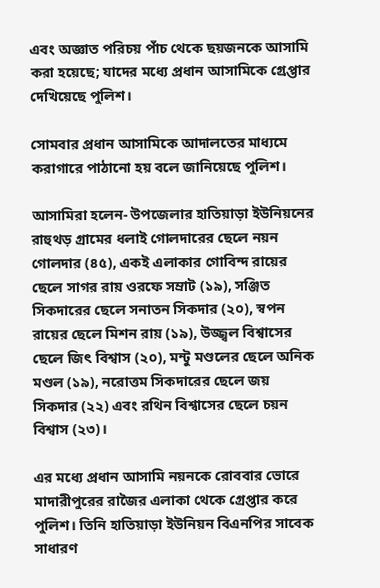এবং অজ্ঞাত পরিচয় পাঁচ থেকে ছয়জনকে আসামি করা হয়েছে; যাদের মধ্যে প্রধান আসামিকে গ্রেপ্তার দেখিয়েছে পুলিশ।

সোমবার প্রধান আসামিকে আদালতের মাধ্যমে করাগারে পাঠানো হয় বলে জানিয়েছে পুলিশ।

আসামিরা হলেন- উপজেলার হাতিয়াড়া ইউনিয়নের রাহুথড় গ্রামের ধলাই গোলদারের ছেলে নয়ন গোলদার (৪৫), একই এলাকার গোবিন্দ রায়ের ছেলে সাগর রায় ওরফে সম্রাট (১৯), সঞ্জিত সিকদারের ছেলে সনাতন সিকদার (২০), স্বপন রায়ের ছেলে মিশন রায় (১৯), উজ্জ্বল বিশ্বাসের ছেলে জিৎ বিশ্বাস (২০), মন্টু মণ্ডলের ছেলে অনিক মণ্ডল (১৯), নরোত্তম সিকদারের ছেলে জয় সিকদার (২২) এবং রথিন বিশ্বাসের ছেলে চয়ন বিশ্বাস (২৩)।

এর মধ্যে প্রধান আসামি নয়নকে রোববার ভোরে মাদারীপুরের রাজৈর এলাকা থেকে গ্রেপ্তার করে পুলিশ। তিনি হাতিয়াড়া ইউনিয়ন বিএনপির সাবেক সাধারণ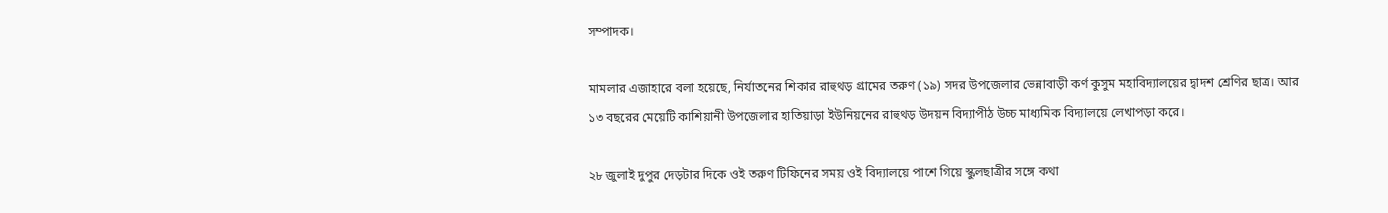সম্পাদক।

মামলার এজাহারে বলা হয়েছে, নির্যাতনের শিকার রাহুথড় গ্রামের তরুণ (১৯) সদর উপজেলার ভেন্নাবাড়ী কর্ণ কুসুম মহাবিদ্যালয়ের দ্বাদশ শ্রেণির ছাত্র। আর ১৩ বছরের মেয়েটি কাশিয়ানী উপজেলার হাতিয়াড়া ইউনিয়নের রাহুথড় উদয়ন বিদ্যাপীঠ উচ্চ মাধ্যমিক বিদ্যালয়ে লেখাপড়া করে।

২৮ জুলাই দুপুর দেড়টার দিকে ওই তরুণ টিফিনের সময় ওই বিদ্যালয়ে পাশে গিয়ে স্কুলছাত্রীর সঙ্গে কথা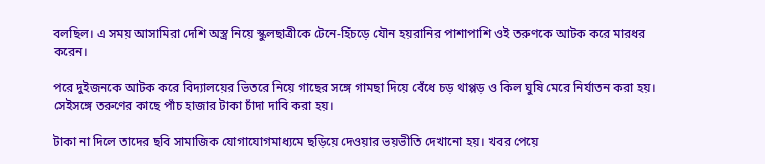বলছিল। এ সময় আসামিরা দেশি অস্ত্র নিয়ে স্কুলছাত্রীকে টেনে-হিঁচড়ে যৌন হয়রানির পাশাপাশি ওই তরুণকে আটক করে মারধর করেন।

পরে দুইজনকে আটক করে বিদ্যালয়ের ভিতরে নিয়ে গাছের সঙ্গে গামছা দিয়ে বেঁধে চড় থাপ্পড় ও কিল ঘুষি মেরে নির্যাতন করা হয়। সেইসঙ্গে তরুণের কাছে পাঁচ হাজার টাকা চাঁদা দাবি করা হয়।

টাকা না দিলে তাদের ছবি সামাজিক যোগাযোগমাধ্যমে ছড়িয়ে দেওয়ার ভয়ভীতি দেখানো হয়। খবর পেয়ে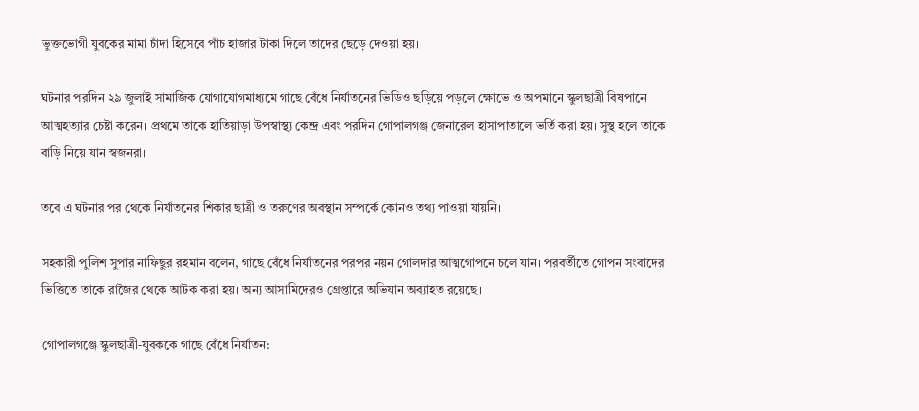ভুক্তভোগী যুবকের মামা চাঁদা হিসেবে পাঁচ হাজার টাকা দিলে তাদের ছেড়ে দেওয়া হয়।

ঘটনার পরদিন ২৯ জুলাই সামাজিক যোগাযোগমাধ্যমে গাছে বেঁধে নির্যাতনের ভিডিও ছড়িয়ে পড়লে ক্ষোভে ও অপমানে স্কুলছাত্রী বিষপানে আত্মহত্যার চেষ্টা করেন। প্রথমে তাকে হাতিয়াড়া উপস্বাস্থ্য কেন্দ্র এবং পরদিন গোপালগঞ্জ জেনারেল হাসাপাতালে ভর্তি করা হয়। সুস্থ হলে তাকে বাড়ি নিয়ে যান স্বজনরা।

তবে এ ঘটনার পর থেকে নির্যাতনের শিকার ছাত্রী ও তরুণের অবস্থান সম্পর্কে কোনও তথ্য পাওয়া যায়নি।

সহকারী পুলিশ সুপার নাফিছুর রহমান বলেন, গাছে বেঁধে নির্যাতনের পরপর নয়ন গোলদার আত্মগোপনে চলে যান। পরবর্তীতে গোপন সংবাদের ভিত্তিতে তাকে রাজৈর থেকে আটক করা হয়। অন্য আসামিদেরও গ্রেপ্তারে অভিযান অব্যাহত রয়েছে।

গোপালগঞ্জে স্কুলছাত্রী-যুবককে গাছে বেঁধে নির্যাতন: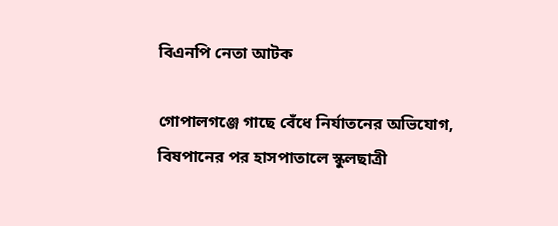বিএনপি নেতা আটক

গোপালগঞ্জে গাছে বেঁধে নির্যাতনের অভিযোগ, বিষপানের পর হাসপাতালে স্কুলছাত্রী